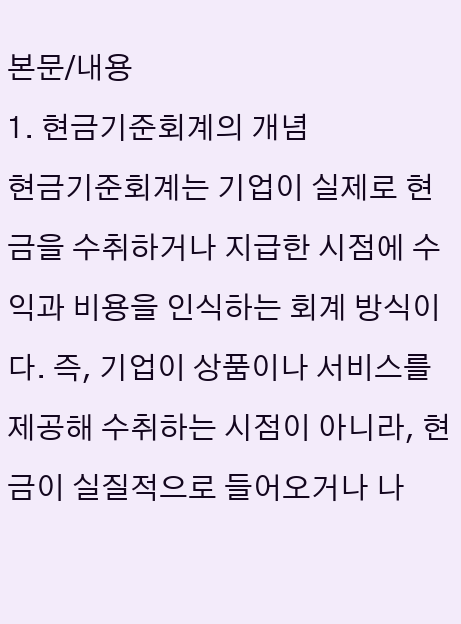본문/내용
1. 현금기준회계의 개념
현금기준회계는 기업이 실제로 현금을 수취하거나 지급한 시점에 수익과 비용을 인식하는 회계 방식이다. 즉, 기업이 상품이나 서비스를 제공해 수취하는 시점이 아니라, 현금이 실질적으로 들어오거나 나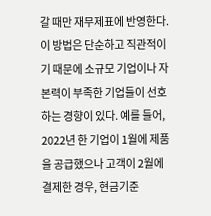갈 때만 재무제표에 반영한다. 이 방법은 단순하고 직관적이기 때문에 소규모 기업이나 자본력이 부족한 기업들이 선호하는 경향이 있다. 예를 들어, 2022년 한 기업이 1월에 제품을 공급했으나 고객이 2월에 결제한 경우, 현금기준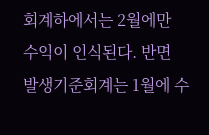회계하에서는 2월에만 수익이 인식된다. 반면 발생기준회계는 1월에 수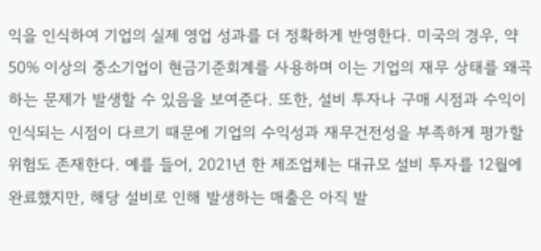익을 인식하여 기업의 실제 영업 성과를 더 정확하게 반영한다. 미국의 경우, 약 50% 이상의 중소기업이 현금기준회계를 사용하며 이는 기업의 재무 상태를 왜곡하는 문제가 발생할 수 있음을 보여준다. 또한, 설비 투자나 구매 시점과 수익이 인식되는 시점이 다르기 때문에 기업의 수익성과 재무건전성을 부족하게 평가할 위험도 존재한다. 예를 들어, 2021년 한 제조업체는 대규모 설비 투자를 12월에 완료했지만, 해당 설비로 인해 발생하는 매출은 아직 발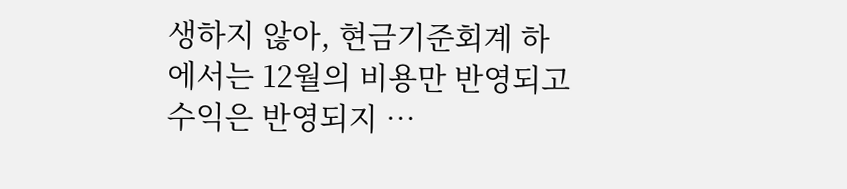생하지 않아, 현금기준회계 하에서는 12월의 비용만 반영되고 수익은 반영되지 …